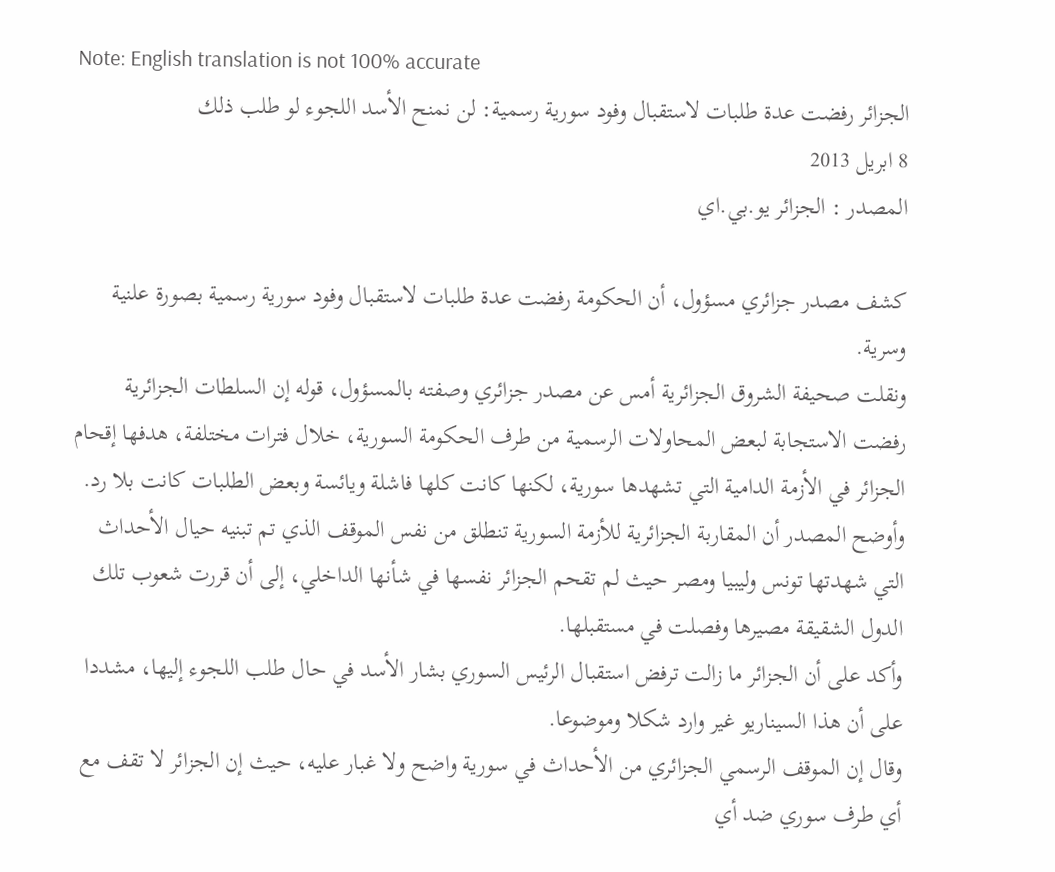Note: English translation is not 100% accurate
الجزائر رفضت عدة طلبات لاستقبال وفود سورية رسمية: لن نمنح الأسد اللجوء لو طلب ذلك
8 ابريل 2013
المصدر : الجزائر يو.بي.اي

كشف مصدر جزائري مسؤول، أن الحكومة رفضت عدة طلبات لاستقبال وفود سورية رسمية بصورة علنية وسرية.
ونقلت صحيفة الشروق الجزائرية أمس عن مصدر جزائري وصفته بالمسؤول، قوله إن السلطات الجزائرية رفضت الاستجابة لبعض المحاولات الرسمية من طرف الحكومة السورية، خلال فترات مختلفة، هدفها إقحام الجزائر في الأزمة الدامية التي تشهدها سورية، لكنها كانت كلها فاشلة ويائسة وبعض الطلبات كانت بلا رد.
وأوضح المصدر أن المقاربة الجزائرية للأزمة السورية تنطلق من نفس الموقف الذي تم تبنيه حيال الأحداث التي شهدتها تونس وليبيا ومصر حيث لم تقحم الجزائر نفسها في شأنها الداخلي، إلى أن قررت شعوب تلك الدول الشقيقة مصيرها وفصلت في مستقبلها.
وأكد على أن الجزائر ما زالت ترفض استقبال الرئيس السوري بشار الأسد في حال طلب اللجوء إليها، مشددا على أن هذا السيناريو غير وارد شكلا وموضوعا.
وقال إن الموقف الرسمي الجزائري من الأحداث في سورية واضح ولا غبار عليه، حيث إن الجزائر لا تقف مع أي طرف سوري ضد أي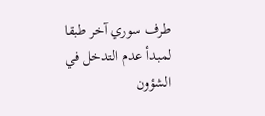طرف سوري آخر طبقا لمبدأ عدم التدخل في الشؤون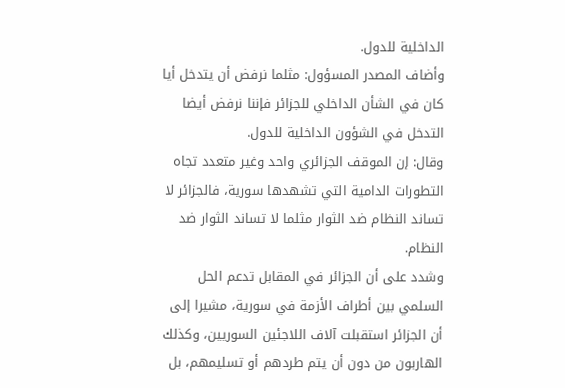الداخلية للدول.
وأضاف المصدر المسؤول: مثلما نرفض أن يتدخل أيا كان في الشأن الداخلي للجزائر فإننا نرفض أيضا التدخل في الشؤون الداخلية للدول.
وقال: إن الموقف الجزائري واحد وغير متعدد تجاه التطورات الدامية التي تشهدها سورية، فالجزائر لا تساند النظام ضد الثوار مثلما لا تساند الثوار ضد النظام.
وشدد على أن الجزائر في المقابل تدعم الحل السلمي بين أطراف الأزمة في سورية، مشيرا إلى أن الجزائر استقبلت آلاف اللاجئين السوريين، وكذلك الهاربون من دون أن يتم طردهم أو تسليمهم، بل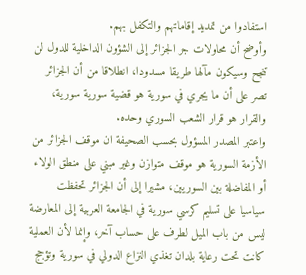استفادوا من تمديد إقاماتهم والتكفل بهم.
وأوضح أن محاولات جر الجزائر إلى الشؤون الداخلية للدول لن تنجح وسيكون مآلها طريقا مسدودا، انطلاقا من أن الجزائر تصر على أن ما يجري في سورية هو قضية سورية سورية، والقرار هو قرار الشعب السوري وحده.
واعتبر المصدر المسؤول بحسب الصحيفة ان موقف الجزائر من الأزمة السورية هو موقف متوازن وغير مبني على منطق الولاء أو المفاضلة بين السوريين، مشيرا إلى أن الجزائر تحفظت سياسيا على تسليم كرسي سورية في الجامعة العربية إلى المعارضة ليس من باب الميل لطرف على حساب آخر، وإنما لأن العملية كانت تحت رعاية بلدان تغذي النزاع الدولي في سورية وتؤجج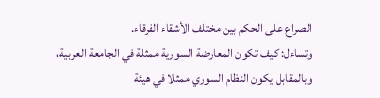الصراع على الحكم بين مختلف الأشقاء الفرقاء.
وتساءل: كيف تكون المعارضة السورية ممثلة في الجامعة العربية، وبالمقابل يكون النظام السوري ممثلا في هيئة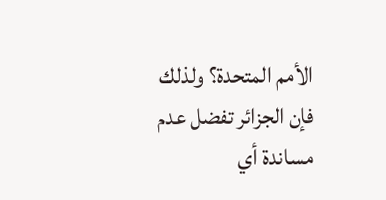الأمم المتحدة؟ ولذلك فإن الجزائر تفضل عدم مساندة أي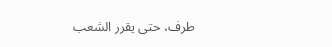طرف، حتى يقرر الشعب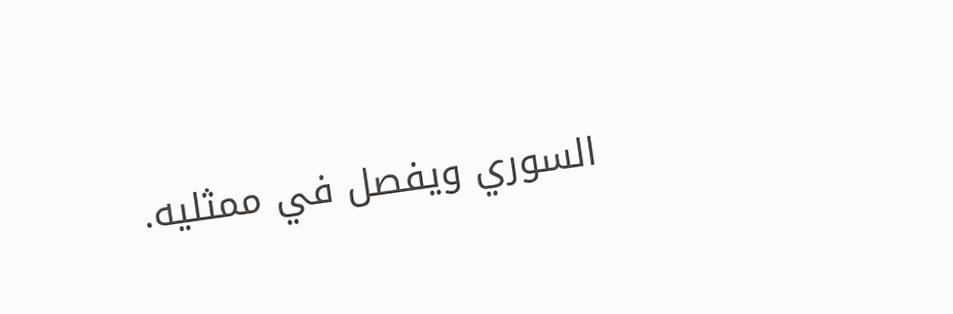السوري ويفصل في ممثليه.